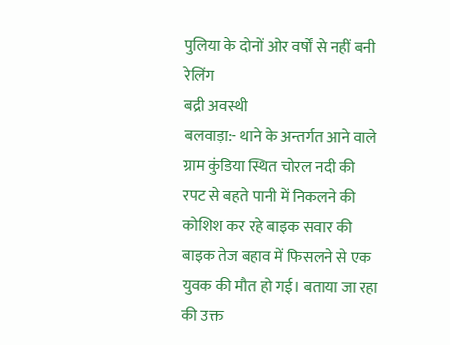पुलिया के दोनों ओर वर्षों से नहीं बनी रेलिंग
बद्री अवस्थी
बलवाड़ा:- थाने के अन्तर्गत आने वाले ग्राम कुंडिया स्थित चोरल नदी की रपट से बहते पानी में निकलने की कोशिश कर रहे बाइक सवार की बाइक तेज बहाव में फिसलने से एक युवक की मौत हो गई। बताया जा रहा की उक्त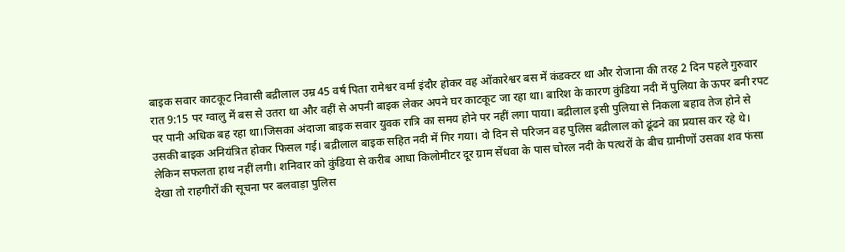बाइक सवार काटकूट निवासी बद्रीलाल उम्र 45 वर्ष पिता रामेश्वर वर्मा इंदौर होकर वह ओंकारेश्वर बस में कंडक्टर था और रोजाना की तरह 2 दिन पहले गुरुवार रात 9:15 पर ग्वालु में बस से उतरा था और वहीं से अपनी बाइक लेकर अपने घर काटकूट जा रहा था। बारिश के कारण कुंडिया नदी में पुलिया के ऊपर बनी रपट पर पानी अधिक बह रहा था।जिसका अंदाजा बाइक सवार युवक रात्रि का समय होने पर नहीं लगा पाया। बद्रीलाल इसी पुलिया से निकला बहाव तेज होने से उसकी बाइक अनियंत्रित होकर फिसल गई। बद्रीलाल बाइक सहित नदी में गिर गया। दो दिन से परिजन वह पुलिस बद्रीलाल को ढूंढने का प्रयास कर रहे थे। लेकिन सफलता हाथ नहीं लगी। शनिवार को कुंडिया से करीब आधा किलोमीटर दूर ग्राम सेंधवा के पास चोरल नदी के पत्थरों के बीच ग्रामीणों उसका शव फंसा देखा तो राहगीरों की सूचना पर बलवाड़ा पुलिस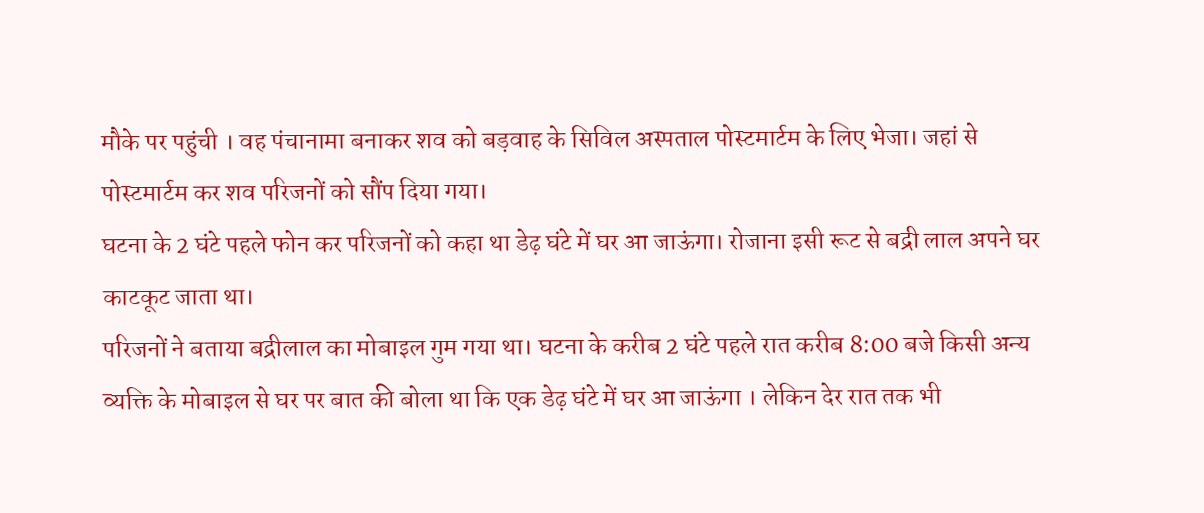मौके पर पहुंची । वह पंचानामा बनाकर शव को बड़वाह के सिविल अस्पताल पोस्टमार्टम के लिए भेजा। जहां से पोस्टमार्टम कर शव परिजनों को सौंप दिया गया।
घटना के 2 घंटे पहले फोन कर परिजनों को कहा था डेढ़ घंटे में घर आ जाऊंगा। रोजाना इसी रूट से बद्री लाल अपने घर काटकूट जाता था।
परिजनों ने बताया बद्रीलाल का मोबाइल गुम गया था। घटना के करीब 2 घंटे पहले रात करीब 8:00 बजे किसी अन्य व्यक्ति के मोबाइल से घर पर बात की बोला था कि एक डेढ़ घंटे में घर आ जाऊंगा । लेकिन देर रात तक भी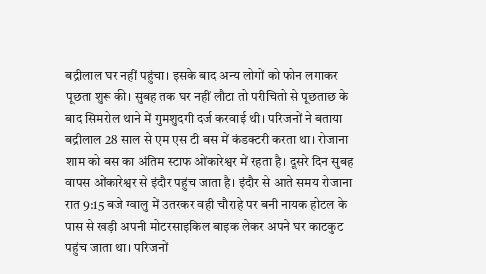बद्रीलाल घर नहीं पहुंचा। इसके बाद अन्य लोगों को फोन लगाकर पूछता शुरू की। सुबह तक घर नहीं लौटा तो परीचितो से पूछताछ के बाद सिमरोल थाने में गुमशुदगी दर्ज करवाई थी। परिजनों ने बताया बद्रीलाल 28 साल से एम एस टी बस में कंडक्टरी करता था। रोजाना शाम को बस का अंतिम स्टाफ ओंकारेश्वर में रहता है। दूसरे दिन सुबह वापस ओंकारेश्वर से इंदौर पहुंच जाता है। इंदौर से आते समय रोजाना रात 9:15 बजे ग्वालु में उतरकर वही चौराहे पर बनी नायक होटल के पास से खड़ी अपनी मोटरसाइकिल बाइक लेकर अपने घर काटकुट पहुंच जाता था। परिजनों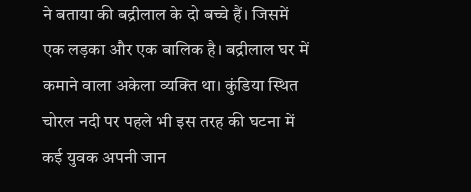ने बताया की बद्रीलाल के दो बच्चे हैं। जिसमें एक लड़का और एक बालिक है। बद्रीलाल घर में कमाने वाला अकेला व्यक्ति था। कुंडिया स्थित चोरल नदी पर पहले भी इस तरह की घटना में कई युवक अपनी जान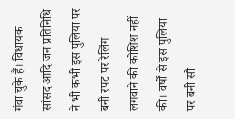गंवा चुके हैं। विधायक सांसद आदि जन प्रतिनिधि ने भी कभी इस पुलिया पर बनी रपट पर रेलिंग लगवाने की कोशिश नहीं की। वर्षों से इस पुलिया पर बनी सौ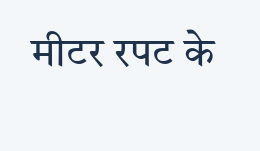मीटर रपट के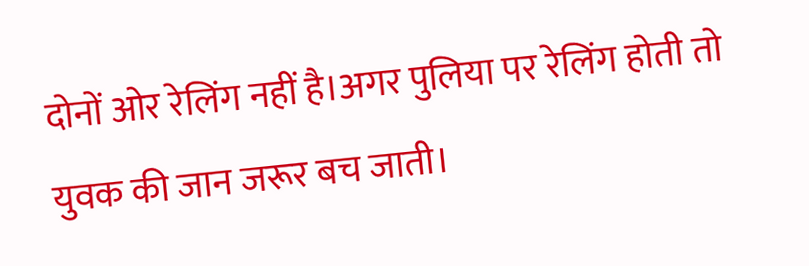दोनों ओर रेलिंग नहीं है।अगर पुलिया पर रेलिंग होती तो युवक की जान जरूर बच जाती।